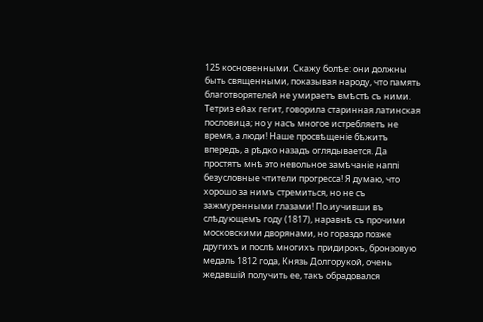125 косновенными. Скажу болѣе: они должны быть священными, показывая народу, что память благотворятелей не умираетъ вмѣстѣ съ ними. Тетриз ейах гегит, говорила старинная латинская пословица; но у насъ многое истребляетъ не время, а люди! Наше просвѣщеніе бѣжитъ впередъ, а рѣдко назадъ оглядывается. Да простятъ мнѣ это невольное замѣчаніе наппі безусловные чтители прогресса! Я думаю, что хорошо за нимъ стремиться, но не съ зажмуренными глазами! По.иучивши въ слѣдующемъ году (1817), наравнѣ съ прочими московскими дворянами, но гораздо позже другихъ и послѣ многихъ придирокъ, бронзовую медаль 1812 года, Князь Долгорукой, очень жедавшій получить ее, такъ обрадовался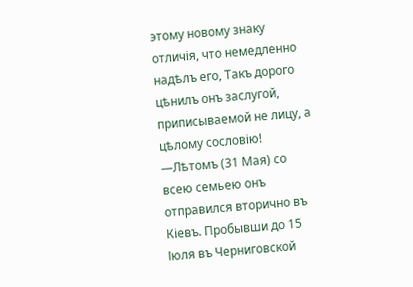этому новому знаку отличія, что немедленно надѣлъ его, Такъ дорого цѣнилъ онъ заслугой, приписываемой не лицу, а цѣлому сословію! —Лѣтомъ (31 Мая) со всею семьею онъ отправился вторично въ Кіевъ. Пробывши до 15 Іюля въ Черниговской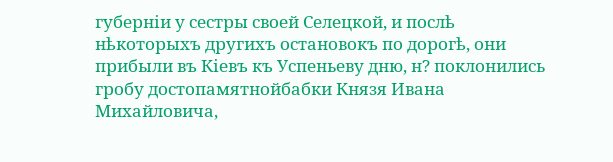губерніи у сестры своей Селецкой, и послѣ нѣкоторыхъ другихъ остановокъ по дорогѣ, они прибыли въ Кіевъ къ Успеньеву дню, н? поклонились гробу достопамятнойбабки Князя Ивана Михайловича,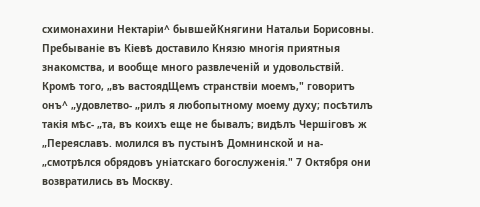схимонахини Нектаріи^ бывшейКнягини Натальи Борисовны. Пребываніе въ Кіевѣ доставило Князю многія приятныя знакомства, и вообще много развлеченій и удовольствій. Кромѣ того, „въ вастоядЩемъ странствіи моемъ," говоритъ онъ^ „удовлетво- „рилъ я любопытному моему духу; посѣтилъ такія мѣс- „та, въ коихъ еще не бывалъ; видѣлъ Чершіговъ ж „Переяславъ. молился въ пустынѣ Домнинской и на- „смотрѣлся обрядовъ уніатскаго богослуженія." 7 Октября они возвратились въ Москву.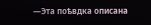—Эта поѣвдка описана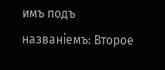имъ подъ названіемъ: Второе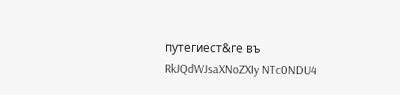путегиест&ге въ
RkJQdWJsaXNoZXIy NTc0NDU4